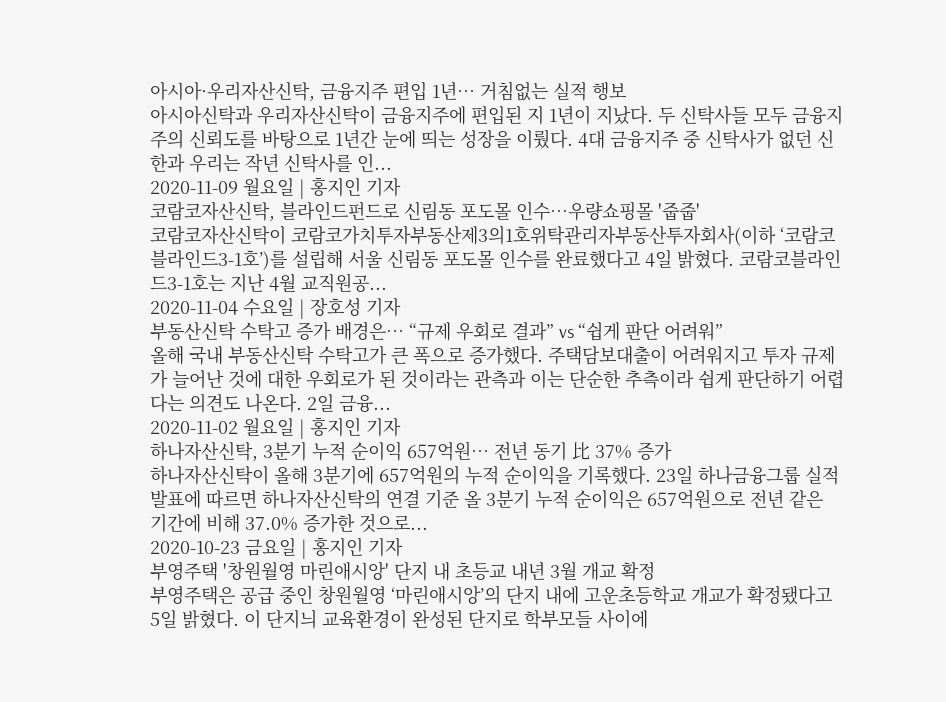아시아·우리자산신탁, 금융지주 편입 1년… 거침없는 실적 행보
아시아신탁과 우리자산신탁이 금융지주에 편입된 지 1년이 지났다. 두 신탁사들 모두 금융지주의 신뢰도를 바탕으로 1년간 눈에 띄는 성장을 이뤘다. 4대 금융지주 중 신탁사가 없던 신한과 우리는 작년 신탁사를 인...
2020-11-09 월요일 | 홍지인 기자
코람코자산신탁, 블라인드펀드로 신림동 포도몰 인수…우량쇼핑몰 '줍줍'
코람코자산신탁이 코람코가치투자부동산제3의1호위탁관리자부동산투자회사(이하 ‘코람코블라인드3-1호’)를 설립해 서울 신림동 포도몰 인수를 완료했다고 4일 밝혔다. 코람코블라인드3-1호는 지난 4월 교직원공...
2020-11-04 수요일 | 장호성 기자
부동산신탁 수탁고 증가 배경은… “규제 우회로 결과” vs “쉽게 판단 어려워”
올해 국내 부동산신탁 수탁고가 큰 폭으로 증가했다. 주택담보대출이 어려워지고 투자 규제가 늘어난 것에 대한 우회로가 된 것이라는 관측과 이는 단순한 추측이라 쉽게 판단하기 어렵다는 의견도 나온다. 2일 금융...
2020-11-02 월요일 | 홍지인 기자
하나자산신탁, 3분기 누적 순이익 657억원… 전년 동기 比 37% 증가
하나자산신탁이 올해 3분기에 657억원의 누적 순이익을 기록했다. 23일 하나금융그룹 실적 발표에 따르면 하나자산신탁의 연결 기준 올 3분기 누적 순이익은 657억원으로 전년 같은 기간에 비해 37.0% 증가한 것으로...
2020-10-23 금요일 | 홍지인 기자
부영주택 '창원월영 마린애시앙' 단지 내 초등교 내년 3월 개교 확정
부영주택은 공급 중인 창원월영 ‘마린애시앙’의 단지 내에 고운초등학교 개교가 확정됐다고 5일 밝혔다. 이 단지늬 교육환경이 완성된 단지로 학부모들 사이에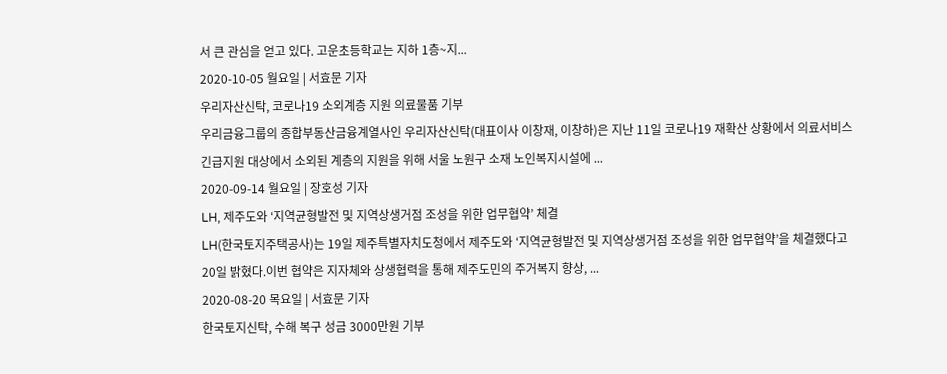서 큰 관심을 얻고 있다. 고운초등학교는 지하 1층~지...
2020-10-05 월요일 | 서효문 기자
우리자산신탁, 코로나19 소외계층 지원 의료물품 기부
우리금융그룹의 종합부동산금융계열사인 우리자산신탁(대표이사 이창재, 이창하)은 지난 11일 코로나19 재확산 상황에서 의료서비스 긴급지원 대상에서 소외된 계층의 지원을 위해 서울 노원구 소재 노인복지시설에 ...
2020-09-14 월요일 | 장호성 기자
LH, 제주도와 ‘지역균형발전 및 지역상생거점 조성을 위한 업무협약’ 체결
LH(한국토지주택공사)는 19일 제주특별자치도청에서 제주도와 ‘지역균형발전 및 지역상생거점 조성을 위한 업무협약’을 체결했다고 20일 밝혔다.이번 협약은 지자체와 상생협력을 통해 제주도민의 주거복지 향상, ...
2020-08-20 목요일 | 서효문 기자
한국토지신탁, 수해 복구 성금 3000만원 기부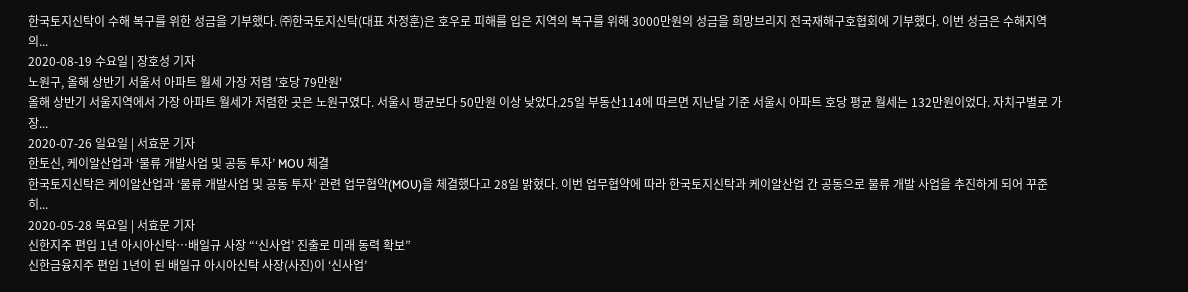한국토지신탁이 수해 복구를 위한 성금을 기부했다. ㈜한국토지신탁(대표 차정훈)은 호우로 피해를 입은 지역의 복구를 위해 3000만원의 성금을 희망브리지 전국재해구호협회에 기부했다. 이번 성금은 수해지역의...
2020-08-19 수요일 | 장호성 기자
노원구, 올해 상반기 서울서 아파트 월세 가장 저렴 '호당 79만원'
올해 상반기 서울지역에서 가장 아파트 월세가 저렴한 곳은 노원구였다. 서울시 평균보다 50만원 이상 낮았다.25일 부동산114에 따르면 지난달 기준 서울시 아파트 호당 평균 월세는 132만원이었다. 자치구별로 가장...
2020-07-26 일요일 | 서효문 기자
한토신, 케이알산업과 ‘물류 개발사업 및 공동 투자’ MOU 체결
한국토지신탁은 케이알산업과 ‘물류 개발사업 및 공동 투자’ 관련 업무협약(MOU)을 체결했다고 28일 밝혔다. 이번 업무협약에 따라 한국토지신탁과 케이알산업 간 공동으로 물류 개발 사업을 추진하게 되어 꾸준히...
2020-05-28 목요일 | 서효문 기자
신한지주 편입 1년 아시아신탁…배일규 사장 “‘신사업’ 진출로 미래 동력 확보”
신한금융지주 편입 1년이 된 배일규 아시아신탁 사장(사진)이 ‘신사업’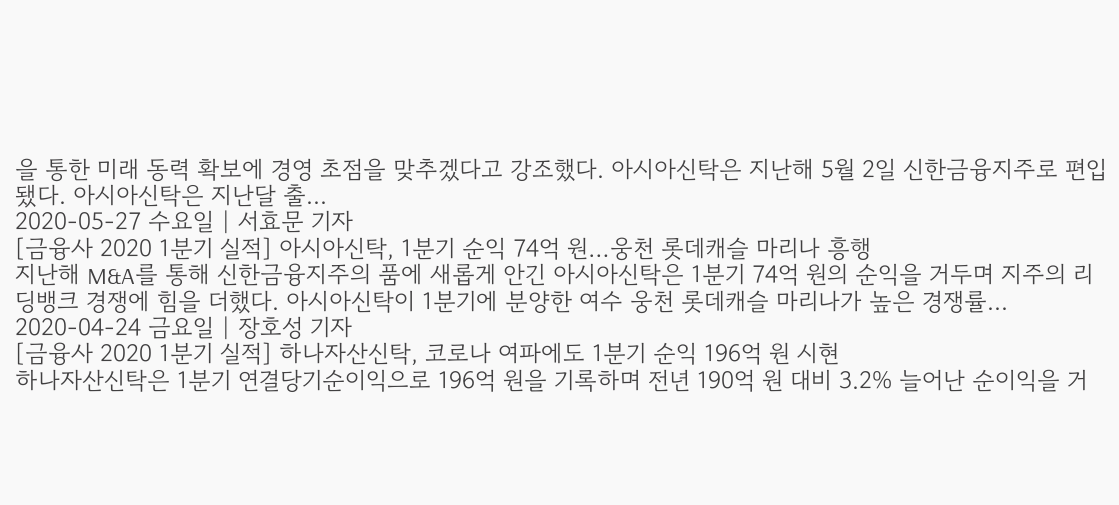을 통한 미래 동력 확보에 경영 초점을 맞추겠다고 강조했다. 아시아신탁은 지난해 5월 2일 신한금융지주로 편입됐다. 아시아신탁은 지난달 출...
2020-05-27 수요일 | 서효문 기자
[금융사 2020 1분기 실적] 아시아신탁, 1분기 순익 74억 원…웅천 롯데캐슬 마리나 흥행
지난해 M&A를 통해 신한금융지주의 품에 새롭게 안긴 아시아신탁은 1분기 74억 원의 순익을 거두며 지주의 리딩뱅크 경쟁에 힘을 더했다. 아시아신탁이 1분기에 분양한 여수 웅천 롯데캐슬 마리나가 높은 경쟁률...
2020-04-24 금요일 | 장호성 기자
[금융사 2020 1분기 실적] 하나자산신탁, 코로나 여파에도 1분기 순익 196억 원 시현
하나자산신탁은 1분기 연결당기순이익으로 196억 원을 기록하며 전년 190억 원 대비 3.2% 늘어난 순이익을 거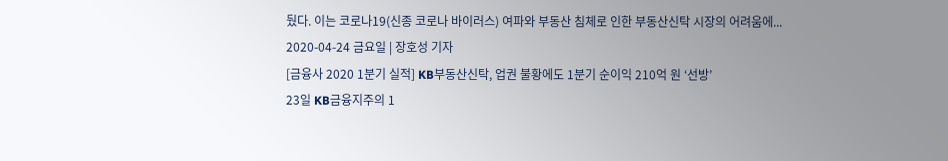뒀다. 이는 코로나19(신종 코로나 바이러스) 여파와 부동산 침체로 인한 부동산신탁 시장의 어려움에...
2020-04-24 금요일 | 장호성 기자
[금융사 2020 1분기 실적] KB부동산신탁, 업권 불황에도 1분기 순이익 210억 원 ‘선방’
23일 KB금융지주의 1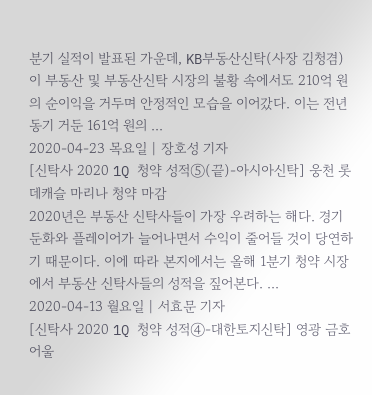분기 실적이 발표된 가운데, KB부동산신탁(사장 김청겸)이 부동산 및 부동산신탁 시장의 불황 속에서도 210억 원의 순이익을 거두며 안정적인 모습을 이어갔다. 이는 전년 동기 거둔 161억 원의 ...
2020-04-23 목요일 | 장호성 기자
[신탁사 2020 1Q 청약 성적⑤(끝)-아시아신탁] 웅천 롯데캐슬 마리나 청약 마감
2020년은 부동산 신탁사들이 가장 우려하는 해다. 경기 둔화와 플레이어가 늘어나면서 수익이 줄어들 것이 당연하기 때문이다. 이에 따라 본지에서는 올해 1분기 청약 시장에서 부동산 신탁사들의 성적을 짚어본다. ...
2020-04-13 월요일 | 서효문 기자
[신탁사 2020 1Q 청약 성적④-대한토지신탁] 영광 금호어울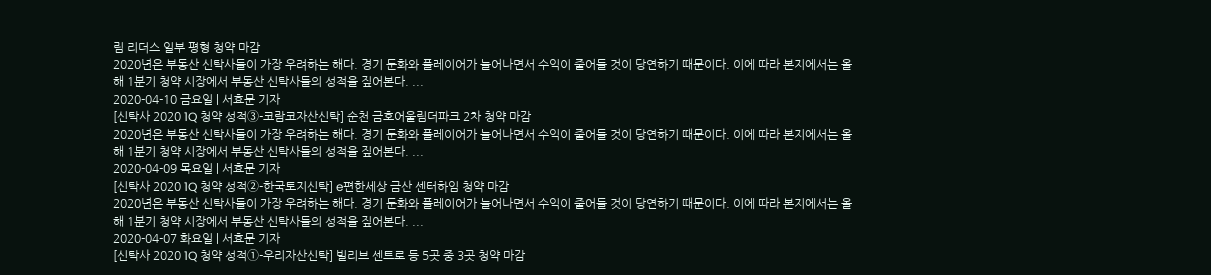림 리더스 일부 평형 청약 마감
2020년은 부동산 신탁사들이 가장 우려하는 해다. 경기 둔화와 플레이어가 늘어나면서 수익이 줄어들 것이 당연하기 때문이다. 이에 따라 본지에서는 올해 1분기 청약 시장에서 부동산 신탁사들의 성적을 짚어본다. ...
2020-04-10 금요일 | 서효문 기자
[신탁사 2020 1Q 청약 성적③-코람코자산신탁] 순천 금호어울림더파크 2차 청약 마감
2020년은 부동산 신탁사들이 가장 우려하는 해다. 경기 둔화와 플레이어가 늘어나면서 수익이 줄어들 것이 당연하기 때문이다. 이에 따라 본지에서는 올해 1분기 청약 시장에서 부동산 신탁사들의 성적을 짚어본다. ...
2020-04-09 목요일 | 서효문 기자
[신탁사 2020 1Q 청약 성적②-한국토지신탁] e편한세상 금산 센터하임 청약 마감
2020년은 부동산 신탁사들이 가장 우려하는 해다. 경기 둔화와 플레이어가 늘어나면서 수익이 줄어들 것이 당연하기 때문이다. 이에 따라 본지에서는 올해 1분기 청약 시장에서 부동산 신탁사들의 성적을 짚어본다. ...
2020-04-07 화요일 | 서효문 기자
[신탁사 2020 1Q 청약 성적①-우리자산신탁] 빌리브 센트로 등 5곳 중 3곳 청약 마감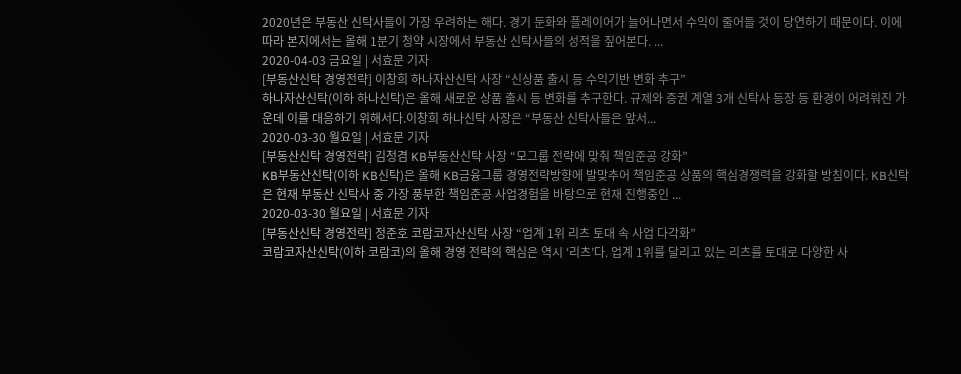2020년은 부동산 신탁사들이 가장 우려하는 해다. 경기 둔화와 플레이어가 늘어나면서 수익이 줄어들 것이 당연하기 때문이다. 이에 따라 본지에서는 올해 1분기 청약 시장에서 부동산 신탁사들의 성적을 짚어본다. ...
2020-04-03 금요일 | 서효문 기자
[부동산신탁 경영전략] 이창희 하나자산신탁 사장 “신상품 출시 등 수익기반 변화 추구”
하나자산신탁(이하 하나신탁)은 올해 새로운 상품 출시 등 변화를 추구한다. 규제와 증권 계열 3개 신탁사 등장 등 환경이 어려워진 가운데 이를 대응하기 위해서다.이창희 하나신탁 사장은 “부동산 신탁사들은 앞서...
2020-03-30 월요일 | 서효문 기자
[부동산신탁 경영전략] 김청겸 KB부동산신탁 사장 “모그룹 전략에 맞춰 책임준공 강화”
KB부동산신탁(이하 KB신탁)은 올해 KB금융그룹 경영전략방향에 발맞추어 책임준공 상품의 핵심경쟁력을 강화할 방침이다. KB신탁은 현재 부동산 신탁사 중 가장 풍부한 책임준공 사업경험을 바탕으로 현재 진행중인 ...
2020-03-30 월요일 | 서효문 기자
[부동산신탁 경영전략] 정준호 코람코자산신탁 사장 “업계 1위 리츠 토대 속 사업 다각화”
코람코자산신탁(이하 코람코)의 올해 경영 전략의 핵심은 역시 ‘리츠’다. 업계 1위를 달리고 있는 리츠를 토대로 다양한 사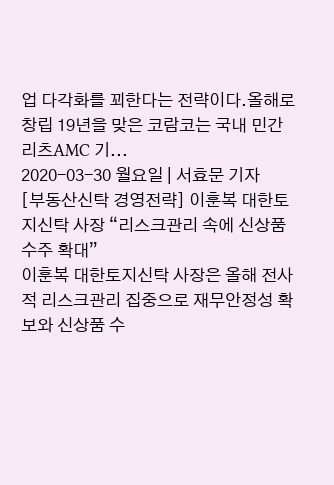업 다각화를 꾀한다는 전략이다.올해로 창립 19년을 맞은 코람코는 국내 민간 리츠AMC 기...
2020-03-30 월요일 | 서효문 기자
[부동산신탁 경영전략] 이훈복 대한토지신탁 사장 “리스크관리 속에 신상품 수주 확대”
이훈복 대한토지신탁 사장은 올해 전사적 리스크관리 집중으로 재무안정성 확보와 신상품 수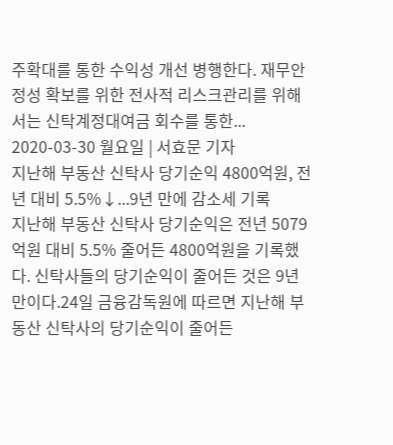주확대를 통한 수익성 개선 병행한다. 재무안정성 확보를 위한 전사적 리스크관리를 위해서는 신탁계정대여금 회수를 통한...
2020-03-30 월요일 | 서효문 기자
지난해 부동산 신탁사 당기순익 4800억원, 전년 대비 5.5%↓...9년 만에 감소세 기록
지난해 부동산 신탁사 당기순익은 전년 5079억원 대비 5.5% 줄어든 4800억원을 기록했다. 신탁사들의 당기순익이 줄어든 것은 9년 만이다.24일 금융감독원에 따르면 지난해 부동산 신탁사의 당기순익이 줄어든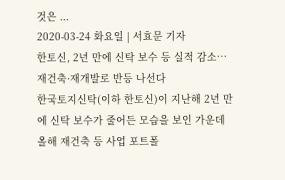것은 ...
2020-03-24 화요일 | 서효문 기자
한토신, 2년 만에 신탁 보수 등 실적 감소…재건축·재개발로 반등 나선다
한국토지신탁(이하 한토신)이 지난해 2년 만에 신탁 보수가 줄어든 모습을 보인 가운데 올해 재건축 등 사업 포트폴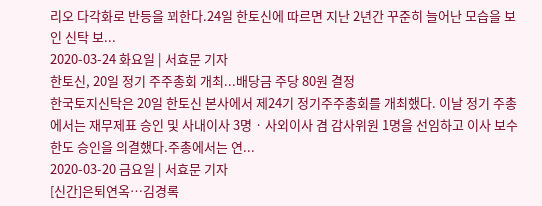리오 다각화로 반등을 꾀한다.24일 한토신에 따르면 지난 2년간 꾸준히 늘어난 모습을 보인 신탁 보...
2020-03-24 화요일 | 서효문 기자
한토신, 20일 정기 주주총회 개최...배당금 주당 80원 결정
한국토지신탁은 20일 한토신 본사에서 제24기 정기주주총회를 개최했다. 이날 정기 주총에서는 재무제표 승인 및 사내이사 3명 · 사외이사 겸 감사위원 1명을 선임하고 이사 보수한도 승인을 의결했다.주총에서는 연...
2020-03-20 금요일 | 서효문 기자
[신간]은퇴연옥…김경록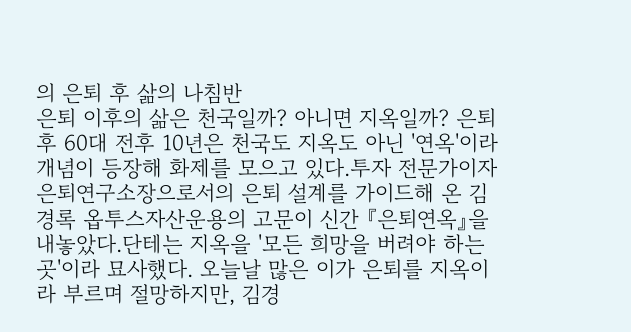의 은퇴 후 삶의 나침반
은퇴 이후의 삶은 천국일까? 아니면 지옥일까? 은퇴 후 60대 전후 10년은 천국도 지옥도 아닌 '연옥'이라 개념이 등장해 화제를 모으고 있다.투자 전문가이자 은퇴연구소장으로서의 은퇴 설계를 가이드해 온 김경록 옵투스자산운용의 고문이 신간 『은퇴연옥』을 내놓았다.단테는 지옥을 '모든 희망을 버려야 하는 곳'이라 묘사했다. 오늘날 많은 이가 은퇴를 지옥이라 부르며 절망하지만, 김경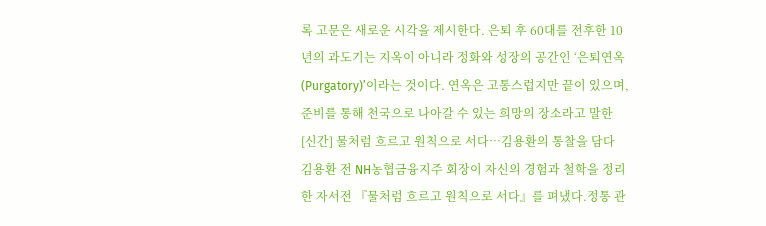록 고문은 새로운 시각을 제시한다. 은퇴 후 60대를 전후한 10년의 과도기는 지옥이 아니라 정화와 성장의 공간인 ‘은퇴연옥(Purgatory)’이라는 것이다. 연옥은 고통스럽지만 끝이 있으며, 준비를 통해 천국으로 나아갈 수 있는 희망의 장소라고 말한
[신간] 물처럼 흐르고 원칙으로 서다…김용환의 통찰을 담다
김용환 전 NH농협금융지주 회장이 자신의 경험과 철학을 정리한 자서전 『물처럼 흐르고 원칙으로 서다』를 펴냈다.정통 관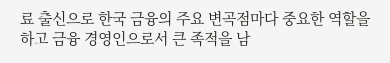료 출신으로 한국 금융의 주요 변곡점마다 중요한 역할을 하고 금융 경영인으로서 큰 족적을 남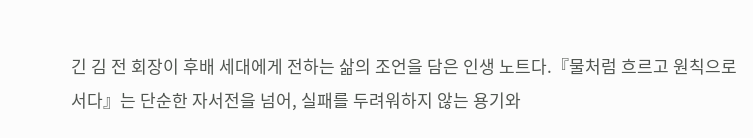긴 김 전 회장이 후배 세대에게 전하는 삶의 조언을 담은 인생 노트다.『물처럼 흐르고 원칙으로 서다』는 단순한 자서전을 넘어, 실패를 두려워하지 않는 용기와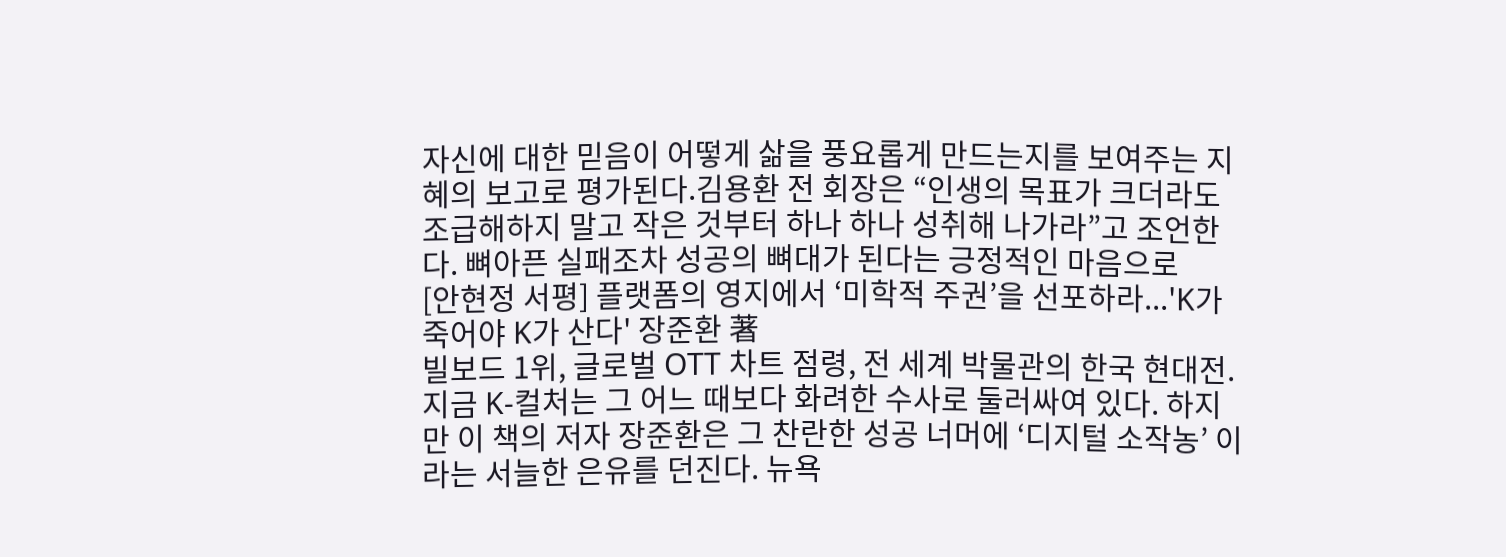자신에 대한 믿음이 어떻게 삶을 풍요롭게 만드는지를 보여주는 지혜의 보고로 평가된다.김용환 전 회장은 “인생의 목표가 크더라도 조급해하지 말고 작은 것부터 하나 하나 성취해 나가라”고 조언한다. 뼈아픈 실패조차 성공의 뼈대가 된다는 긍정적인 마음으로
[안현정 서평] 플랫폼의 영지에서 ‘미학적 주권’을 선포하라...'K가 죽어야 K가 산다' 장준환 著
빌보드 1위, 글로벌 OTT 차트 점령, 전 세계 박물관의 한국 현대전. 지금 K-컬처는 그 어느 때보다 화려한 수사로 둘러싸여 있다. 하지만 이 책의 저자 장준환은 그 찬란한 성공 너머에 ‘디지털 소작농’ 이라는 서늘한 은유를 던진다. 뉴욕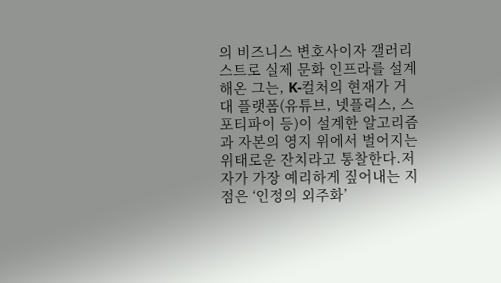의 비즈니스 변호사이자 갤러리스트로 실제 문화 인프라를 설계해온 그는, K-컬처의 현재가 거대 플랫폼(유튜브, 넷플릭스, 스포티파이 등)이 설계한 알고리즘과 자본의 영지 위에서 벌어지는 위태로운 잔치라고 통찰한다.저자가 가장 예리하게 짚어내는 지점은 ‘인정의 외주화’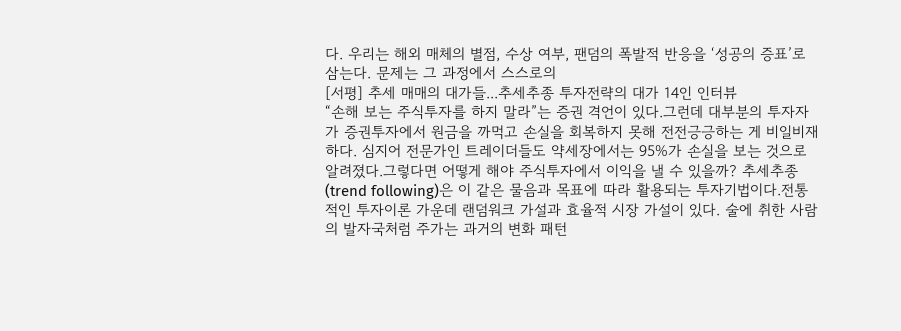다. 우리는 해외 매체의 별점, 수상 여부, 팬덤의 폭발적 반응을 ‘성공의 증표’로 삼는다. 문제는 그 과정에서 스스로의
[서평] 추세 매매의 대가들...추세추종 투자전략의 대가 14인 인터뷰
“손해 보는 주식투자를 하지 말라”는 증권 격언이 있다.그런데 대부분의 투자자가 증권투자에서 원금을 까먹고 손실을 회복하지 못해 전전긍긍하는 게 비일비재하다. 심지어 전문가인 트레이더들도 약세장에서는 95%가 손실을 보는 것으로 알려졌다.그렇다면 어떻게 해야 주식투자에서 이익을 낼 수 있을까? 추세추종(trend following)은 이 같은 물음과 목표에 따라 활용되는 투자기법이다.전통적인 투자이론 가운데 랜덤워크 가설과 효율적 시장 가설이 있다. 술에 취한 사람의 발자국처럼 주가는 과거의 변화 패턴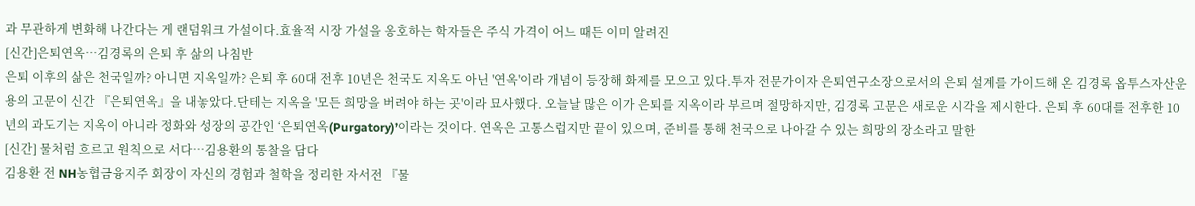과 무관하게 변화해 나간다는 게 랜덤워크 가설이다.효율적 시장 가설을 옹호하는 학자들은 주식 가격이 어느 때든 이미 알려진
[신간]은퇴연옥…김경록의 은퇴 후 삶의 나침반
은퇴 이후의 삶은 천국일까? 아니면 지옥일까? 은퇴 후 60대 전후 10년은 천국도 지옥도 아닌 '연옥'이라 개념이 등장해 화제를 모으고 있다.투자 전문가이자 은퇴연구소장으로서의 은퇴 설계를 가이드해 온 김경록 옵투스자산운용의 고문이 신간 『은퇴연옥』을 내놓았다.단테는 지옥을 '모든 희망을 버려야 하는 곳'이라 묘사했다. 오늘날 많은 이가 은퇴를 지옥이라 부르며 절망하지만, 김경록 고문은 새로운 시각을 제시한다. 은퇴 후 60대를 전후한 10년의 과도기는 지옥이 아니라 정화와 성장의 공간인 ‘은퇴연옥(Purgatory)’이라는 것이다. 연옥은 고통스럽지만 끝이 있으며, 준비를 통해 천국으로 나아갈 수 있는 희망의 장소라고 말한
[신간] 물처럼 흐르고 원칙으로 서다…김용환의 통찰을 담다
김용환 전 NH농협금융지주 회장이 자신의 경험과 철학을 정리한 자서전 『물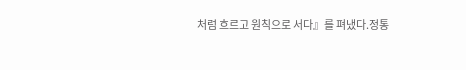처럼 흐르고 원칙으로 서다』를 펴냈다.정통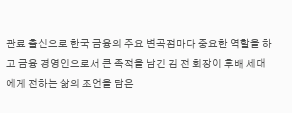관료 출신으로 한국 금융의 주요 변곡점마다 중요한 역할을 하고 금융 경영인으로서 큰 족적을 남긴 김 전 회장이 후배 세대에게 전하는 삶의 조언을 담은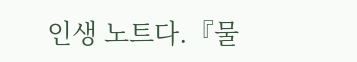인생 노트다.『물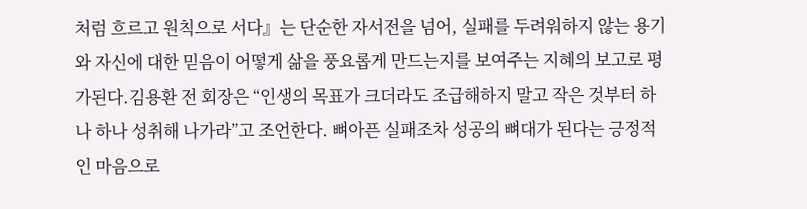처럼 흐르고 원칙으로 서다』는 단순한 자서전을 넘어, 실패를 두려워하지 않는 용기와 자신에 대한 믿음이 어떻게 삶을 풍요롭게 만드는지를 보여주는 지혜의 보고로 평가된다.김용환 전 회장은 “인생의 목표가 크더라도 조급해하지 말고 작은 것부터 하나 하나 성취해 나가라”고 조언한다. 뼈아픈 실패조차 성공의 뼈대가 된다는 긍정적인 마음으로